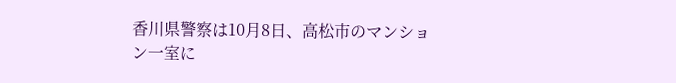香川県警察は10月8日、高松市のマンション一室に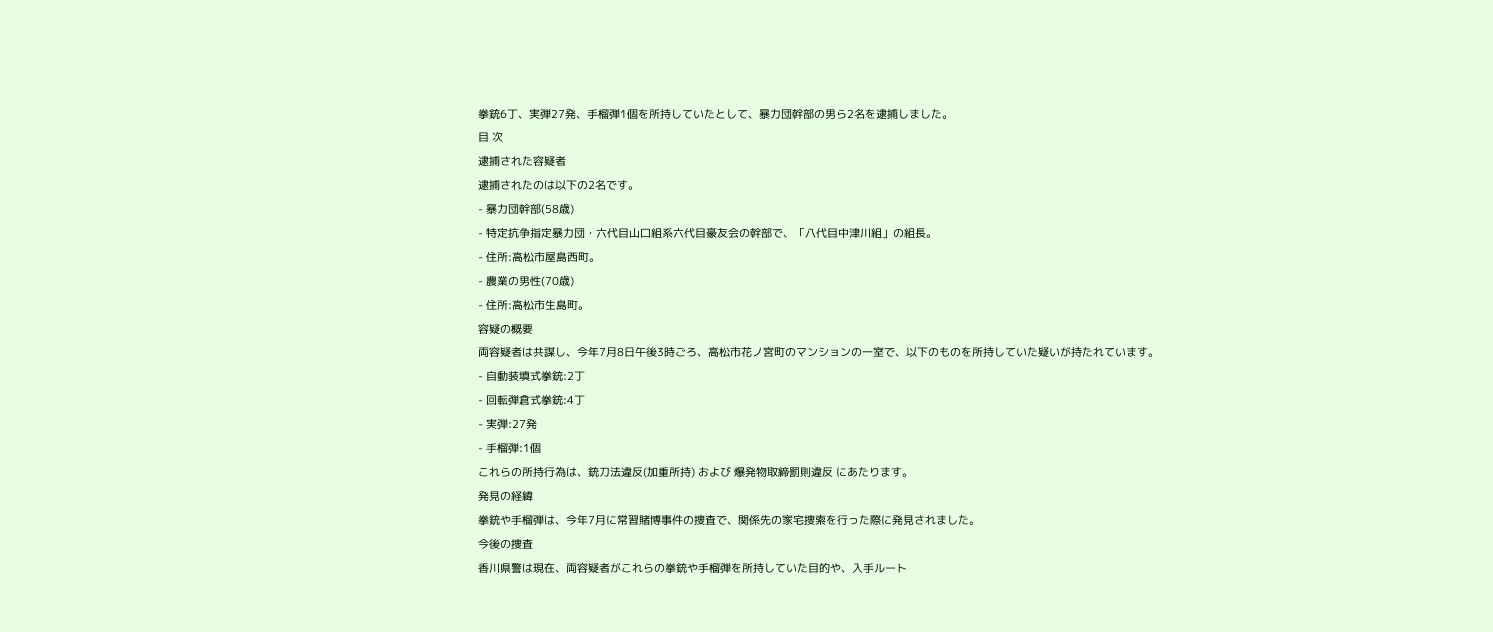拳銃6丁、実弾27発、手榴弾1個を所持していたとして、暴力団幹部の男ら2名を逮捕しました。
目 次
逮捕された容疑者
逮捕されたのは以下の2名です。
- 暴力団幹部(58歳)
- 特定抗争指定暴力団・六代目山口組系六代目豪友会の幹部で、「八代目中津川組」の組長。
- 住所:高松市屋島西町。
- 農業の男性(70歳)
- 住所:高松市生島町。
容疑の概要
両容疑者は共謀し、今年7月8日午後3時ごろ、高松市花ノ宮町のマンションの一室で、以下のものを所持していた疑いが持たれています。
- 自動装填式拳銃:2丁
- 回転弾倉式拳銃:4丁
- 実弾:27発
- 手榴弾:1個
これらの所持行為は、銃刀法違反(加重所持) および 爆発物取締罰則違反 にあたります。
発見の経緯
拳銃や手榴弾は、今年7月に常習賭博事件の捜査で、関係先の家宅捜索を行った際に発見されました。
今後の捜査
香川県警は現在、両容疑者がこれらの拳銃や手榴弾を所持していた目的や、入手ルート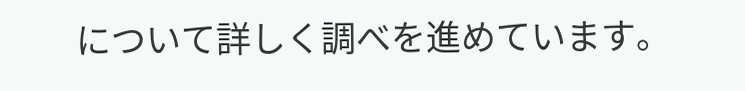について詳しく調べを進めています。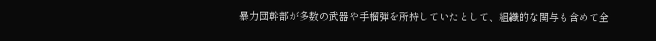暴力団幹部が多数の武器や手榴弾を所持していたとして、組織的な関与も含めて全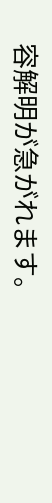容解明が急がれます。